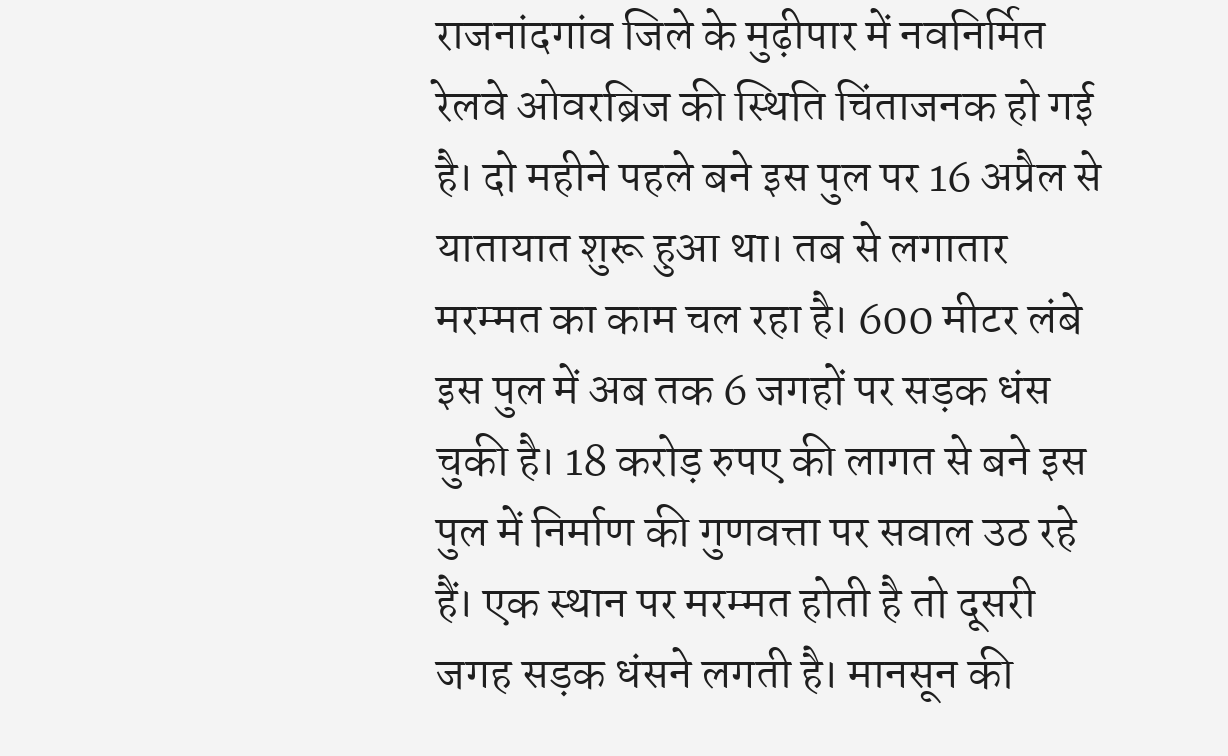राजनांदगांव जिले के मुढ़ीपार में नवनिर्मित रेलवे ओवरब्रिज की स्थिति चिंताजनक हो गई है। दो महीने पहले बने इस पुल पर 16 अप्रैल से यातायात शुरू हुआ था। तब से लगातार मरम्मत का काम चल रहा है। 600 मीटर लंबे इस पुल में अब तक 6 जगहों पर सड़क धंस चुकी है। 18 करोड़ रुपए की लागत से बने इस पुल में निर्माण की गुणवत्ता पर सवाल उठ रहे हैं। एक स्थान पर मरम्मत होती है तो दूसरी जगह सड़क धंसने लगती है। मानसून की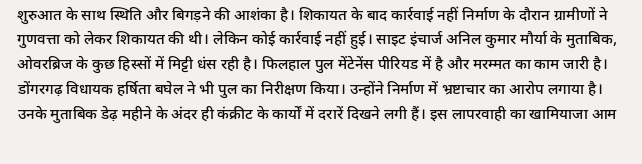शुरुआत के साथ स्थिति और बिगड़ने की आशंका है। शिकायत के बाद कार्रवाई नहीं निर्माण के दौरान ग्रामीणों ने गुणवत्ता को लेकर शिकायत की थी। लेकिन कोई कार्रवाई नहीं हुई। साइट इंचार्ज अनिल कुमार मौर्या के मुताबिक, ओवरब्रिज के कुछ हिस्सों में मिट्टी धंस रही है। फिलहाल पुल मेंटेनेंस पीरियड में है और मरम्मत का काम जारी है। डोंगरगढ़ विधायक हर्षिता बघेल ने भी पुल का निरीक्षण किया। उन्होंने निर्माण में भ्रष्टाचार का आरोप लगाया है। उनके मुताबिक डेढ़ महीने के अंदर ही कंक्रीट के कार्यों में दरारें दिखने लगी हैं। इस लापरवाही का खामियाजा आम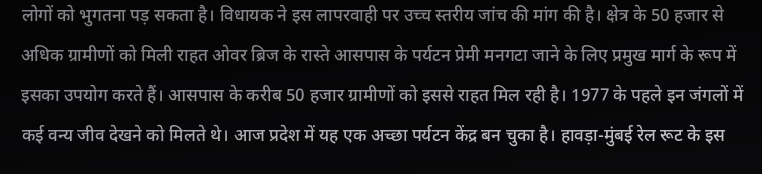लोगों को भुगतना पड़ सकता है। विधायक ने इस लापरवाही पर उच्च स्तरीय जांच की मांग की है। क्षेत्र के 50 हजार से अधिक ग्रामीणों को मिली राहत ओवर ब्रिज के रास्ते आसपास के पर्यटन प्रेमी मनगटा जाने के लिए प्रमुख मार्ग के रूप में इसका उपयोग करते हैं। आसपास के करीब 50 हजार ग्रामीणों को इससे राहत मिल रही है। 1977 के पहले इन जंगलों में कई वन्य जीव देखने को मिलते थे। आज प्रदेश में यह एक अच्छा पर्यटन केंद्र बन चुका है। हावड़ा-मुंबई रेल रूट के इस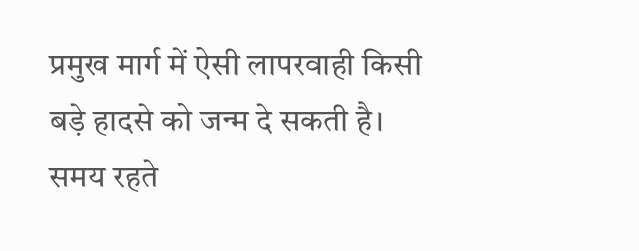प्रमुख मार्ग में ऐसी लापरवाही किसी बड़े हादसे को जन्म दे सकती है। समय रहते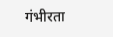गंभीरता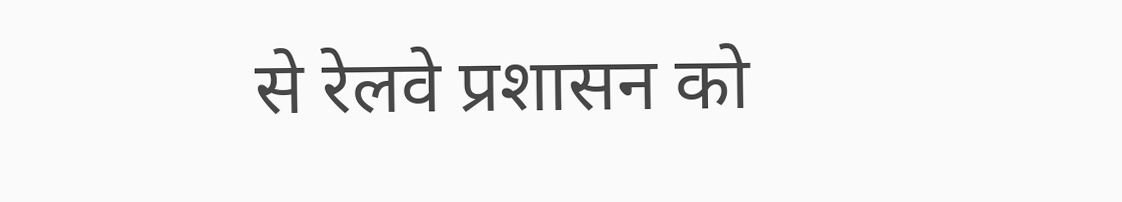से रेलवे प्रशासन को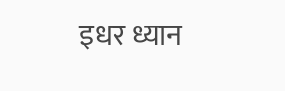इधर ध्यान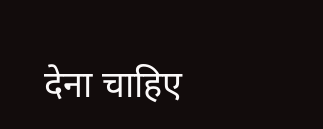देना चाहिए